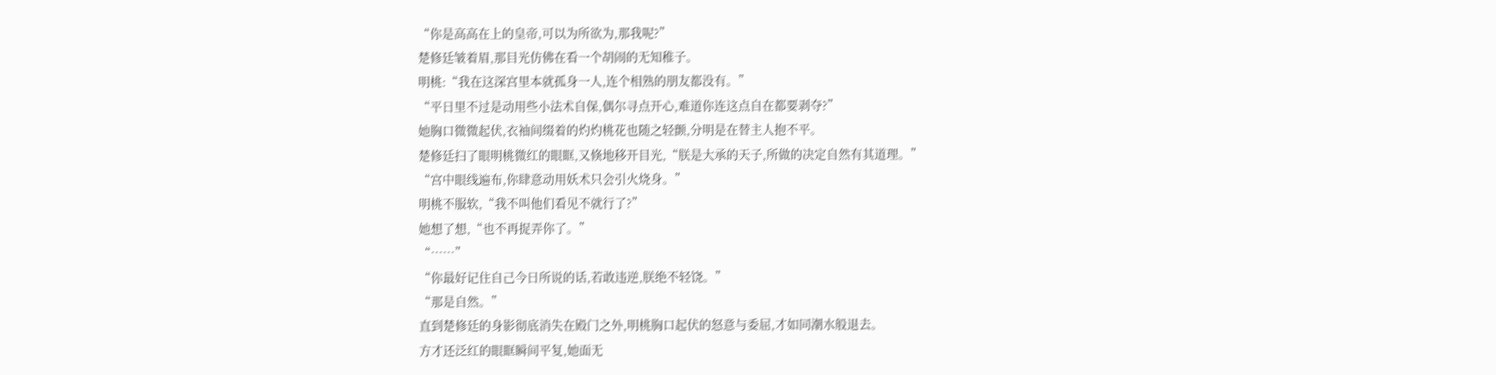“你是高高在上的皇帝,可以为所欲为,那我呢?”
楚修廷皱着眉,那目光仿佛在看一个胡闹的无知稚子。
明桃:“我在这深宫里本就孤身一人,连个相熟的朋友都没有。”
“平日里不过是动用些小法术自保,偶尔寻点开心,难道你连这点自在都要剥夺?”
她胸口微微起伏,衣袖间缀着的灼灼桃花也随之轻颤,分明是在替主人抱不平。
楚修廷扫了眼明桃微红的眼眶,又倏地移开目光,“朕是大承的天子,所做的决定自然有其道理。”
“宫中眼线遍布,你肆意动用妖术只会引火烧身。”
明桃不服软,“我不叫他们看见不就行了?”
她想了想,“也不再捉弄你了。”
“……”
“你最好记住自己今日所说的话,若敢违逆,朕绝不轻饶。”
“那是自然。”
直到楚修廷的身影彻底消失在殿门之外,明桃胸口起伏的怒意与委屈,才如同潮水般退去。
方才还泛红的眼眶瞬间平复,她面无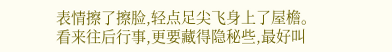表情擦了擦脸,轻点足尖飞身上了屋檐。
看来往后行事,更要藏得隐秘些,最好叫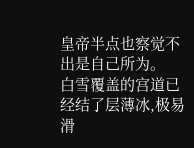皇帝半点也察觉不出是自己所为。
白雪覆盖的宫道已经结了层薄冰,极易滑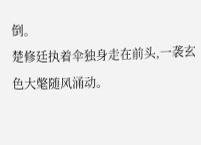倒。
楚修廷执着伞独身走在前头,一袭玄色大氅随风涌动。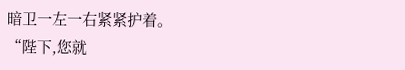暗卫一左一右紧紧护着。
“陛下,您就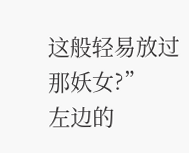这般轻易放过那妖女?”
左边的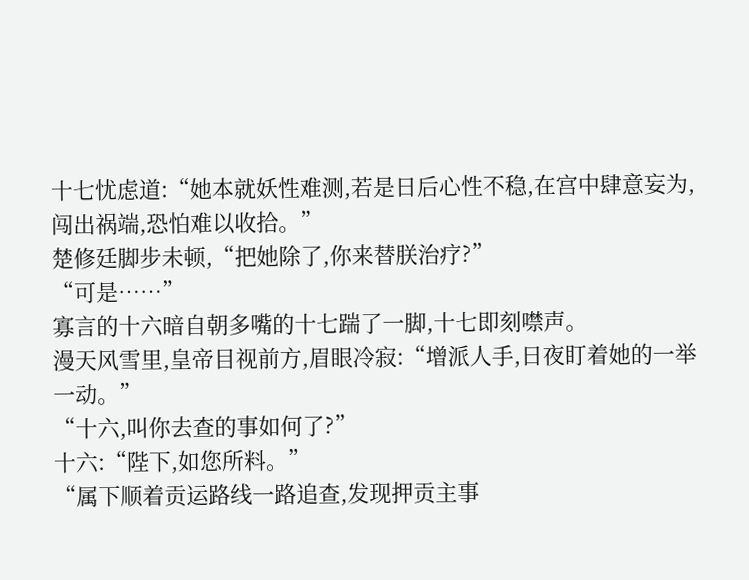十七忧虑道:“她本就妖性难测,若是日后心性不稳,在宫中肆意妄为,闯出祸端,恐怕难以收拾。”
楚修廷脚步未顿,“把她除了,你来替朕治疗?”
“可是……”
寡言的十六暗自朝多嘴的十七踹了一脚,十七即刻噤声。
漫天风雪里,皇帝目视前方,眉眼冷寂:“增派人手,日夜盯着她的一举一动。”
“十六,叫你去查的事如何了?”
十六:“陛下,如您所料。”
“属下顺着贡运路线一路追查,发现押贡主事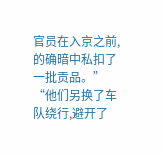官员在入京之前,的确暗中私扣了一批贡品。”
“他们另换了车队绕行,避开了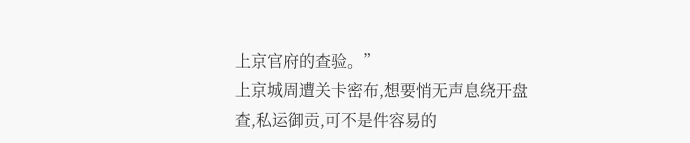上京官府的查验。”
上京城周遭关卡密布,想要悄无声息绕开盘查,私运御贡,可不是件容易的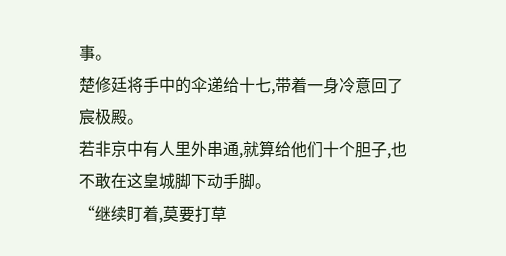事。
楚修廷将手中的伞递给十七,带着一身冷意回了宸极殿。
若非京中有人里外串通,就算给他们十个胆子,也不敢在这皇城脚下动手脚。
“继续盯着,莫要打草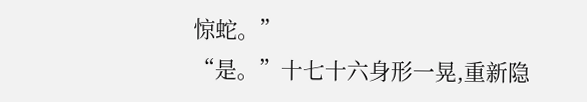惊蛇。”
“是。”十七十六身形一晃,重新隐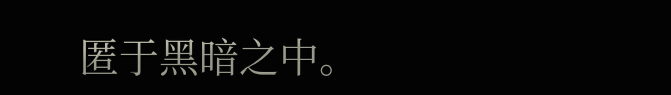匿于黑暗之中。